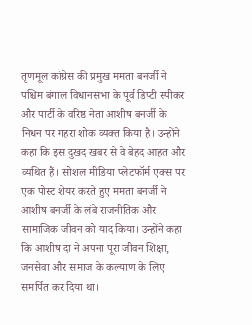तृणमूल कांग्रेस की प्रमुख ममता बनर्जी ने पश्चिम बंगाल विधानसभा के पूर्व डिप्टी स्पीकर और पार्टी के वरिष्ठ नेता आशीष बनर्जी के निधन पर गहरा शोक व्यक्त किया है। उन्होंने कहा कि इस दुखद खबर से वे बेहद आहत और व्यथित हैं। सोशल मीडिया प्लेटफॉर्म एक्स पर एक पोस्ट शेयर करते हुए ममता बनर्जी ने आशीष बनर्जी के लंबे राजनीतिक और सामाजिक जीवन को याद किया। उन्होंने कहा कि आशीष दा ने अपना पूरा जीवन शिक्षा, जनसेवा और समाज के कल्याण के लिए समर्पित कर दिया था।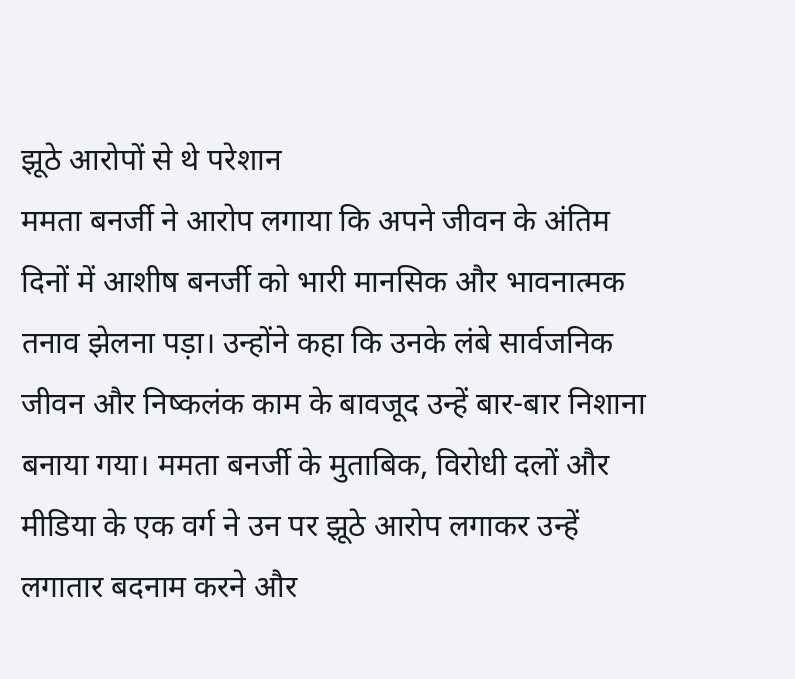झूठे आरोपों से थे परेशान
ममता बनर्जी ने आरोप लगाया कि अपने जीवन के अंतिम दिनों में आशीष बनर्जी को भारी मानसिक और भावनात्मक तनाव झेलना पड़ा। उन्होंने कहा कि उनके लंबे सार्वजनिक जीवन और निष्कलंक काम के बावजूद उन्हें बार-बार निशाना बनाया गया। ममता बनर्जी के मुताबिक, विरोधी दलों और मीडिया के एक वर्ग ने उन पर झूठे आरोप लगाकर उन्हें लगातार बदनाम करने और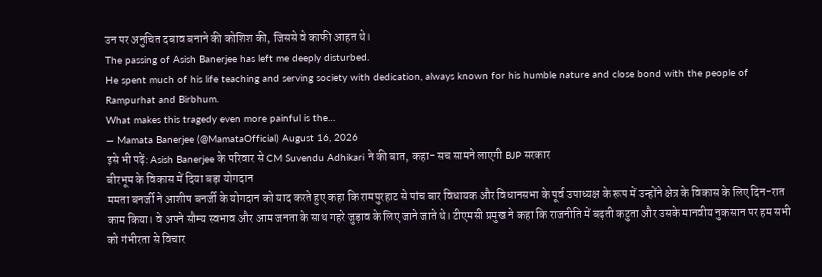उन पर अनुचित दबाव बनाने की कोशिश की, जिससे वे काफी आहत थे।
The passing of Asish Banerjee has left me deeply disturbed.
He spent much of his life teaching and serving society with dedication, always known for his humble nature and close bond with the people of Rampurhat and Birbhum.
What makes this tragedy even more painful is the…
— Mamata Banerjee (@MamataOfficial) August 16, 2026
इसे भी पढ़ें: Asish Banerjee के परिवार से CM Suvendu Adhikari ने की बात, कहा- सच सामने लाएगी BJP सरकार
बीरभूम के विकास में दिया बड़ा योगदान
ममता बनर्जी ने आशीष बनर्जी के योगदान को याद करते हुए कहा कि रामपुरहाट से पांच बार विधायक और विधानसभा के पूर्व उपाध्यक्ष के रूप में उन्होंने क्षेत्र के विकास के लिए दिन-रात काम किया। वे अपने सौम्य स्वभाव और आम जनता के साथ गहरे जुड़ाव के लिए जाने जाते थे। टीएमसी प्रमुख ने कहा कि राजनीति में बढ़ती कटुता और उसके मानवीय नुकसान पर हम सभी को गंभीरता से विचार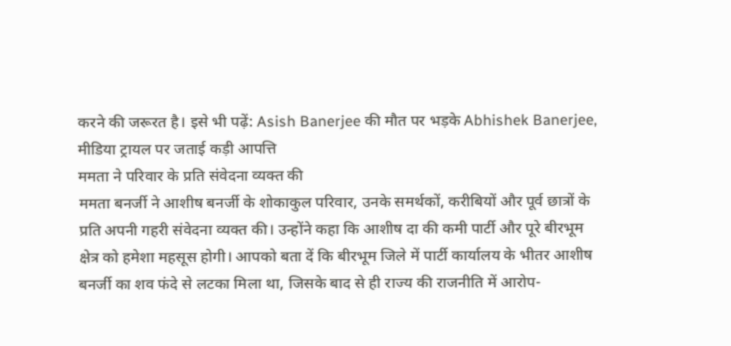करने की जरूरत है। इसे भी पढ़ें: Asish Banerjee की मौत पर भड़के Abhishek Banerjee, मीडिया ट्रायल पर जताई कड़ी आपत्ति
ममता ने परिवार के प्रति संवेदना व्यक्त की
ममता बनर्जी ने आशीष बनर्जी के शोकाकुल परिवार, उनके समर्थकों, करीबियों और पूर्व छात्रों के प्रति अपनी गहरी संवेदना व्यक्त की। उन्होंने कहा कि आशीष दा की कमी पार्टी और पूरे बीरभूम क्षेत्र को हमेशा महसूस होगी। आपको बता दें कि बीरभूम जिले में पार्टी कार्यालय के भीतर आशीष बनर्जी का शव फंदे से लटका मिला था, जिसके बाद से ही राज्य की राजनीति में आरोप-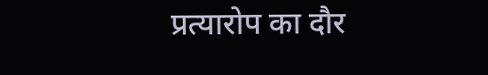प्रत्यारोप का दौर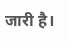जारी है।